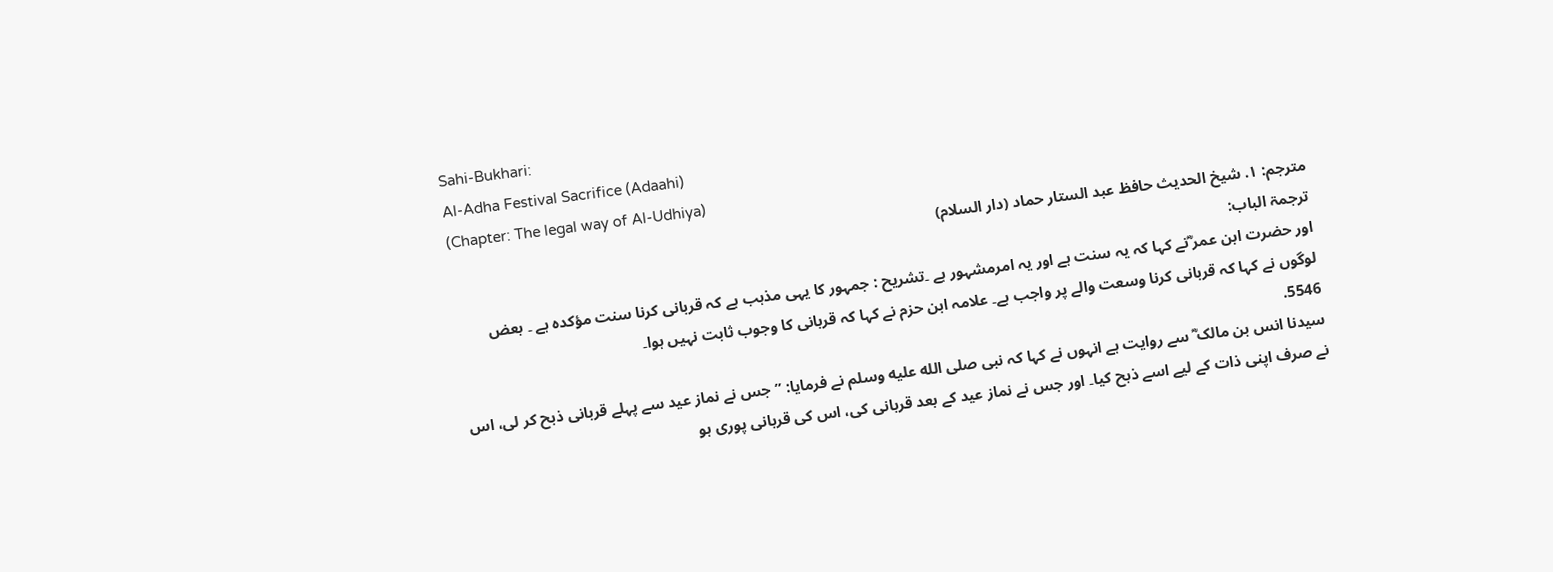Sahi-Bukhari:
Al-Adha Festival Sacrifice (Adaahi)
(Chapter: The legal way of Al-Udhiya)
مترجم: ١. شیخ الحدیث حافظ عبد الستار حماد (دار السلام)
ترجمۃ الباب:
اور حضرت ابن عمر ؓنے کہا کہ یہ سنت ہے اور یہ امرمشہور ہے ۔تشریح : جمہور کا یہی مذہب ہے کہ قربانی کرنا سنت مؤکدہ ہے ۔ بعض لوگوں نے کہا کہ قربانی کرنا وسعت والے پر واجب ہے۔ علامہ ابن حزم نے کہا کہ قربانی کا وجوب ثابت نہیں ہوا۔
5546.
سیدنا انس بن مالک ؓ سے روایت ہے انہوں نے کہا کہ نبی صلى الله عليه وسلم نے فرمایا: ”جس نے نماز عید سے پہلے قربانی ذبح کر لی، اس نے صرف اپنی ذات کے لیے اسے ذبح کیا۔ اور جس نے نماز عید کے بعد قربانی کی، اس کی قربانی پوری ہو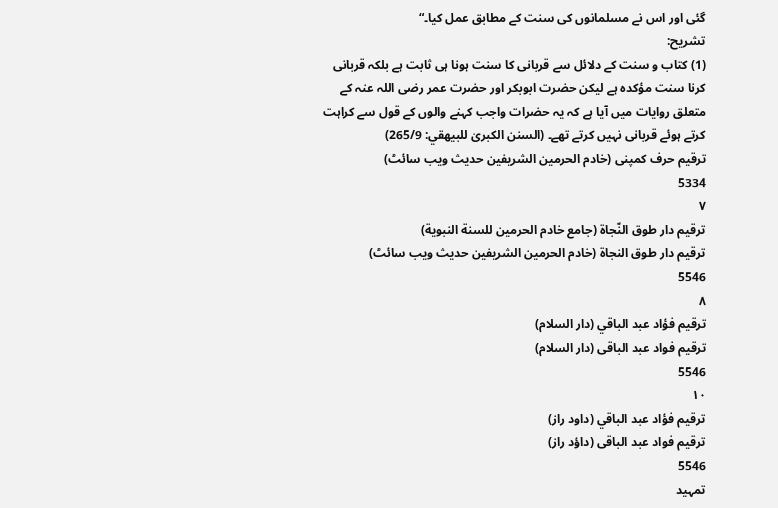گئی اور اس نے مسلمانوں کی سنت کے مطابق عمل کیا۔“
تشریح:
(1) کتاب و سنت کے دلائل سے قربانی کا سنت ہونا ہی ثابت ہے بلکہ قربانی کرنا سنت مؤکدہ ہے لیکن حضرت ابوبکر اور حضرت عمر رضی اللہ عنہ کے متعلق روایات میں آیا ہے کہ یہ حضرات واجب کہنے والوں کے قول سے کراہت کرتے ہوئے قربانی نہیں کرتے تھے۔ (السنن الکبریٰ للبیهقي: 265/9)
ترقیم حرف کمپنی (خادم الحرمین الشریفین حدیث ویب سائٹ)
5334
٧
ترقيم دار طوق النّجاة (جامع خادم الحرمين للسنة النبوية)
ترقیم دار طوق النجاۃ (خادم الحرمین الشریفین حدیث ویب سائٹ)
5546
٨
ترقيم فؤاد عبد الباقي (دار السلام)
ترقیم فواد عبد الباقی (دار السلام)
5546
١٠
ترقيم فؤاد عبد الباقي (داود راز)
ترقیم فواد عبد الباقی (داؤد راز)
5546
تمہید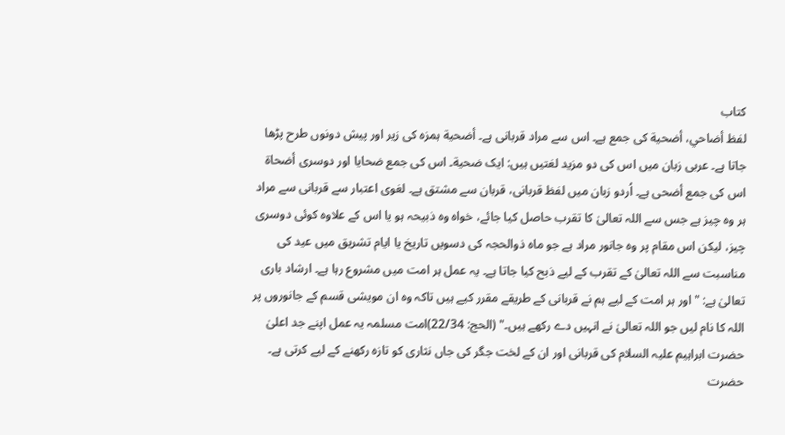کتاب
لفظ أضاحي، أضحية کی جمع ہے۔ اس سے مراد قربانی ہے۔ أضحية ہمزہ کی زیر اور پیش دونوں طرح پڑھا جاتا ہے۔ عربی زبان میں اس کی دو مزید لغتیں ہیں: ایک ضحية۔ اس کی جمع ضحايا اور دوسری أضحاة اس کی جمع أضحی ہے۔ اُردو زبان میں لفظ قربانی، قربان سے مشتق ہے۔ لغوی اعتبار سے قربانی سے مراد ہر وہ چیز ہے جس سے اللہ تعالیٰ کا تقرب حاصل کیا جائے، خواہ وہ ذبیحہ ہو یا اس کے علاوہ کوئی دوسری چیز، لیکن اس مقام پر وہ جانور مراد ہے جو ماہ ذوالحجہ کی دسویں تاریخ یا ایام تشریق میں عید کی مناسبت سے اللہ تعالیٰ کے تقرب کے لیے ذبح کیا جاتا ہے۔ یہ عمل ہر امت میں مشروع رہا ہے۔ ارشاد باری تعالیٰ ہے: "اور ہر امت کے لیے ہم نے قربانی کے طریقے مقرر کیے ہیں تاکہ وہ ان مویشی قسم کے جانوروں پر اللہ کا نام لیں جو اللہ تعالیٰ نے انہیں دے رکھے ہیں۔" (الحج: 22/34)امت مسلمہ یہ عمل اپنے جد اعلیٰ حضرت ابراہیم علیہ السلام کی قربانی اور ان کے لخت جگر کی جاں نثاری کو تازہ رکھنے کے لیے کرتی ہے۔ حضرت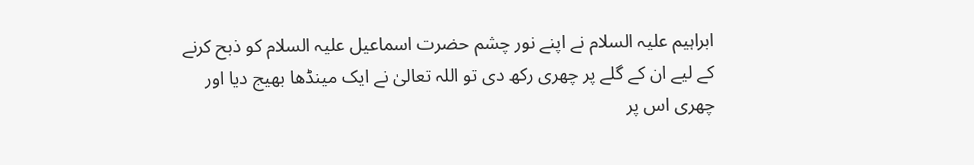ابراہیم علیہ السلام نے اپنے نور چشم حضرت اسماعیل علیہ السلام کو ذبح کرنے کے لیے ان کے گلے پر چھری رکھ دی تو اللہ تعالیٰ نے ایک مینڈھا بھیج دیا اور چھری اس پر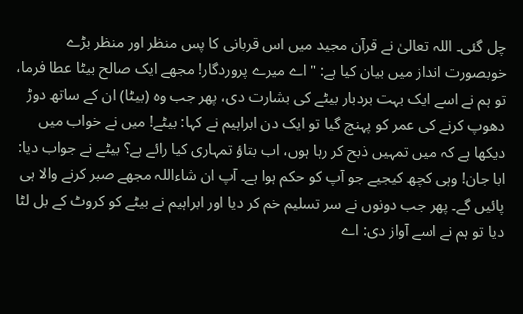چل گئی۔ اللہ تعالیٰ نے قرآن مجید میں اس قربانی کا پس منظر اور منظر بڑے خوبصورت انداز میں بیان کیا ہے: "اے میرے پروردگار! مجھے ایک صالح بیٹا عطا فرما، تو ہم نے اسے ایک بہت بردبار بیٹے کی بشارت دی، پھر جب وہ (بیٹا) ان کے ساتھ دوڑ دھوپ کرنے کی عمر کو پہنچ گیا تو ایک دن ابراہیم نے کہا: بیٹے! میں نے خواب میں دیکھا ہے کہ میں تمہیں ذبح کر رہا ہوں، اب بتاؤ تمہاری کیا رائے ہے؟ بیٹے نے جواب دیا: ابا جان! وہی کچھ کیجیے جو آپ کو حکم ہوا ہے۔ آپ ان شاءاللہ مجھے صبر کرنے والا ہی پائیں گے۔ پھر جب دونوں نے سر تسلیم خم کر دیا اور ابراہیم نے بیٹے کو کروٹ کے بل لٹا دیا تو ہم نے اسے آواز دی: اے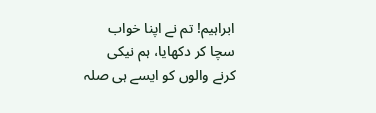ابراہیم! تم نے اپنا خواب سچا کر دکھایا، ہم نیکی کرنے والوں کو ایسے ہی صلہ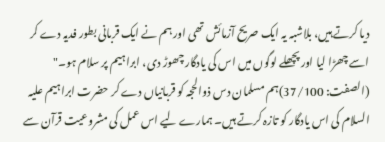دیا کرتے ہیں، بلاشبہ یہ ایک صریح آزمائش تھی اور ہم نے ایک قربانی بطور فدیہ دے کر اسے چھڑا لیا اور پچھلے لوگوں میں اس کی یادگار چھوڑ دی، ابراہیم پر سلام ہو۔" (الصفت: 37/100)ہم مسلمان دس ذوالحجہ کو قربانیاں دے کر حضرت ابراہیم علیہ السلام کی اس یادگار کو تازہ کرتے ہیں۔ ہمارے لیے اس عمل کی مشروعیت قرآن سے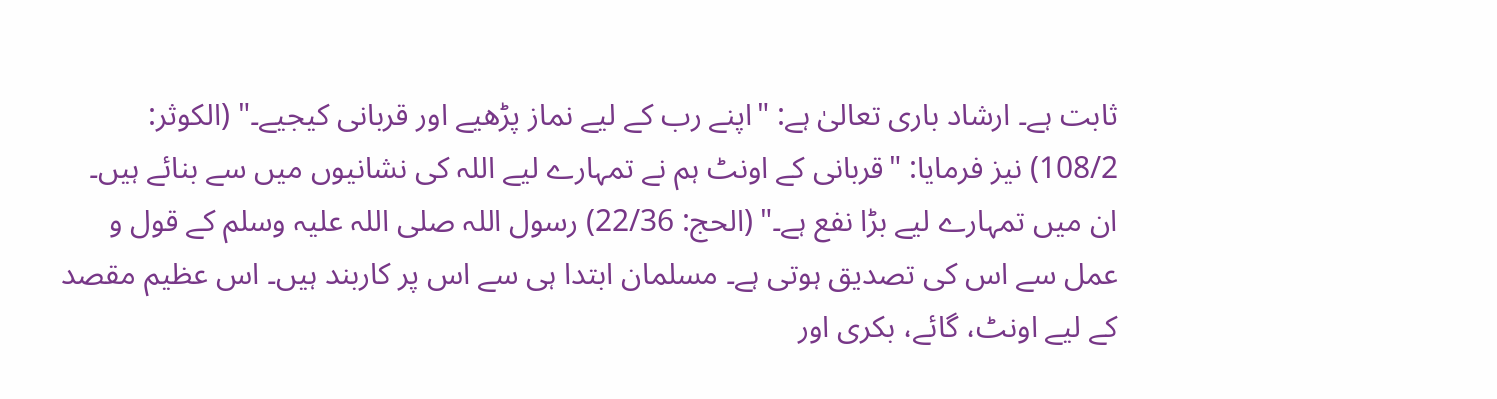ثابت ہے۔ ارشاد باری تعالیٰ ہے: "اپنے رب کے لیے نماز پڑھیے اور قربانی کیجیے۔" (الکوثر: 108/2) نیز فرمایا: "قربانی کے اونٹ ہم نے تمہارے لیے اللہ کی نشانیوں میں سے بنائے ہیں۔ ان میں تمہارے لیے بڑا نفع ہے۔" (الحج: 22/36) رسول اللہ صلی اللہ علیہ وسلم کے قول و عمل سے اس کی تصدیق ہوتی ہے۔ مسلمان ابتدا ہی سے اس پر کاربند ہیں۔ اس عظیم مقصد کے لیے اونٹ، گائے، بکری اور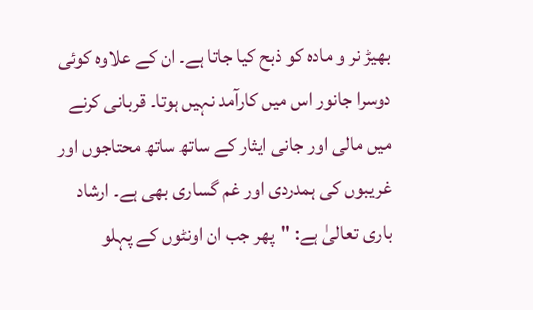بھیڑ نر و مادہ کو ذبح کیا جاتا ہے۔ ان کے علاوہ کوئی دوسرا جانور اس میں کارآمد نہیں ہوتا۔ قربانی کرنے میں مالی اور جانی ایثار کے ساتھ ساتھ محتاجوں اور غریبوں کی ہمدردی اور غم گساری بھی ہے۔ ارشاد باری تعالیٰ ہے: "پھر جب ان اونٹوں کے پہلو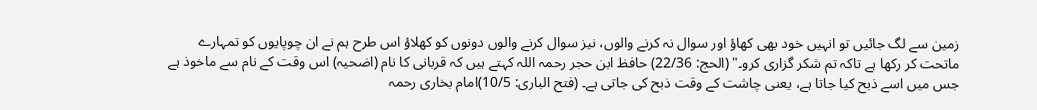زمین سے لگ جائیں تو انہیں خود بھی کھاؤ اور سوال نہ کرنے والوں، نیز سوال کرنے والوں دونوں کو کھلاؤ اس طرح ہم نے ان چوپایوں کو تمہارے ماتحت کر رکھا ہے تاکہ تم شکر گزاری کرو۔" (الحج: 22/36) حافظ ابن حجر رحمہ اللہ کہتے ہیں کہ قربانی کا نام (اضحیہ) اس وقت کے نام سے ماخوذ ہے جس میں اسے ذبح کیا جاتا ہے، یعنی چاشت کے وقت ذبح کی جاتی ہے۔ (فتح الباری: 10/5)امام بخاری رحمہ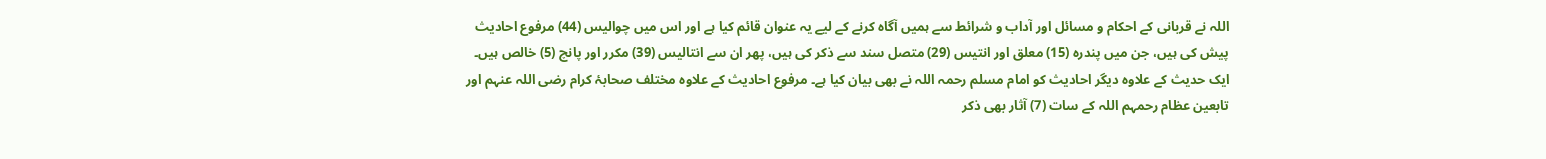اللہ نے قربانی کے احکام و مسائل اور آداب و شرائط سے ہمیں آگاہ کرنے کے لیے یہ عنوان قائم کیا ہے اور اس میں چوالیس (44) مرفوع احادیث پیش کی ہیں، جن میں پندرہ (15) معلق اور انتیس (29) متصل سند سے ذکر کی ہیں، پھر ان سے انتالیس (39) مکرر اور پانچ (5) خالص ہیں۔ ایک حدیث کے علاوہ دیگر احادیث کو امام مسلم رحمہ اللہ نے بھی بیان کیا ہے۔ مرفوع احادیث کے علاوہ مختلف صحابۂ کرام رضی اللہ عنہم اور تابعین عظام رحمہم اللہ کے سات (7) آثار بھی ذکر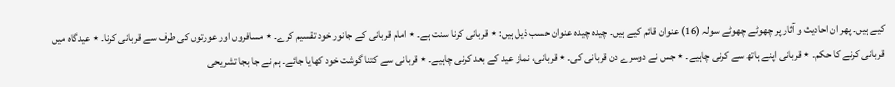کیے ہیں۔ پھر ان احادیث و آثار پر چھوٹے چھوٹے سولہ (16) عنوان قائم کیے ہیں۔ چیدہ چیدہ عنوان حسب ذیل ہیں: ٭ قربانی کرنا سنت ہے۔ ٭ امام قربانی کے جانور خود تقسیم کرے۔ ٭ مسافروں اور عورتوں کی طرف سے قربانی کرنا۔ ٭ عیدگاہ میں قربانی کرنے کا حکم۔ ٭ قربانی اپنے ہاتھ سے کرنی چاہیے۔ ٭ جس نے دوسرے دن قربانی کی۔ ٭ قربانی، نماز عید کے بعد کرنی چاہیے۔ ٭ قربانی سے کتنا گوشت خود کھایا جائے۔ ہم نے جا بجا تشریحی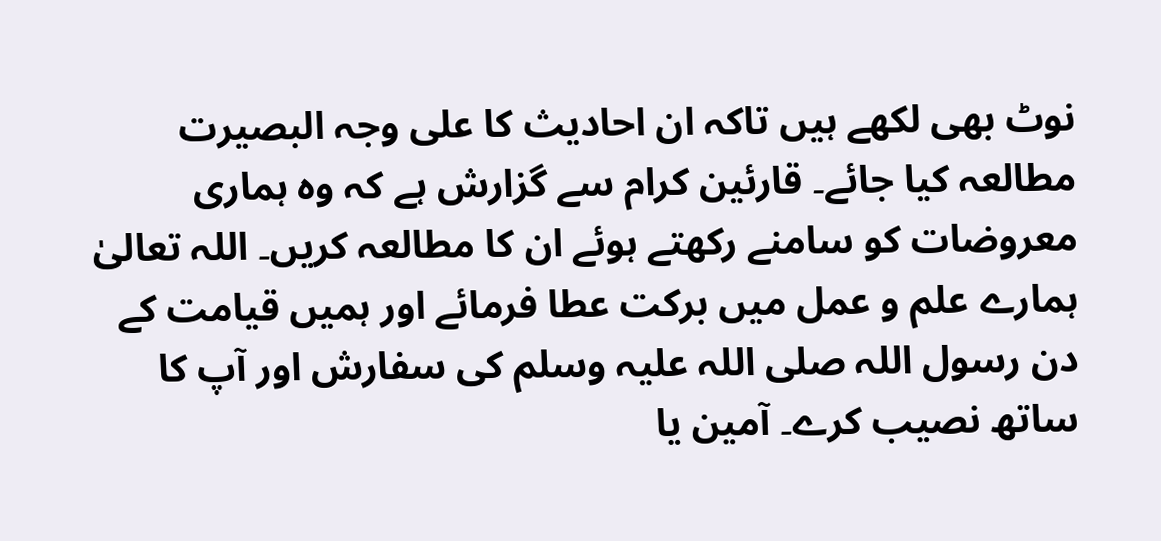نوٹ بھی لکھے ہیں تاکہ ان احادیث کا علی وجہ البصیرت مطالعہ کیا جائے۔ قارئین کرام سے گزارش ہے کہ وہ ہماری معروضات کو سامنے رکھتے ہوئے ان کا مطالعہ کریں۔ اللہ تعالیٰ ہمارے علم و عمل میں برکت عطا فرمائے اور ہمیں قیامت کے دن رسول اللہ صلی اللہ علیہ وسلم کی سفارش اور آپ کا ساتھ نصیب کرے۔ آمین یا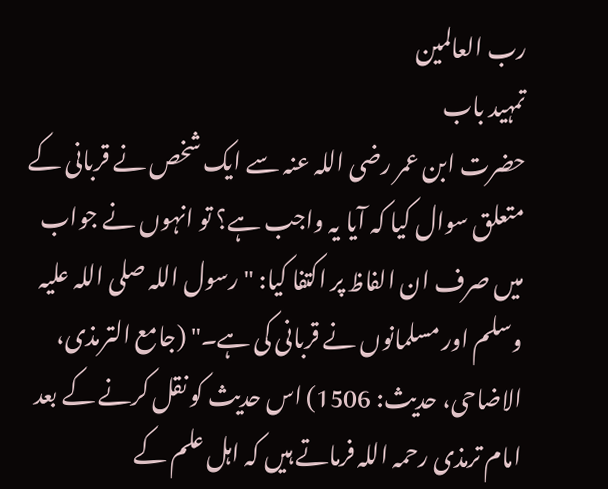رب العالمین
تمہید باب
حضرت ابن عمر رضی اللہ عنہ سے ایک شخص نے قربانی کے متعلق سوال کیا کہ آیا یہ واجب ہے؟ تو انہوں نے جواب میں صرف ان الفاظ پر اکتفا کیا: "رسول اللہ صلی اللہ علیہ وسلم اور مسلمانوں نے قربانی کی ہے۔" (جامع الترمذی، الاضاحی، حدیث: 1506) اس حدیث کو نقل کرنے کے بعد امام ترمذی رحمہ اللہ فرماتے ہیں کہ اہل علم کے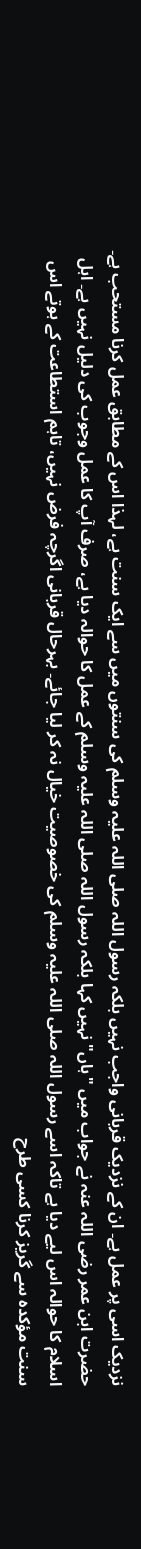نزدیک اسی پر عمل ہے۔ ان کے نزدیک قربانی واجب نہیں بلکہ رسول اللہ صلی اللہ علیہ وسلم کی سنتوں میں سے ایک سنت ہے، لہذا اس کے مطابق عمل کرنا مستحب ہے۔ حضرت ابن عمر رضی اللہ عنہ نے جواب میں "ہاں" نہیں کہا بلکہ رسول اللہ صلی اللہ علیہ وسلم کے عمل کا حوالہ دیا ہے، صرف آپ کا عمل وجوب کی دلیل نہیں ہے۔ اہل اسلام کا حوالہ اس لیے دیا ہے تاکہ اسے رسول اللہ صلی اللہ علیہ وسلم کی خصوصیت خیال نہ کر لیا جائے۔ بہرحال قربانی اگرچہ فرض نہیں، تاہم استطاعت کے ہوتے اس سنت مؤکدہ سے گریز کرنا کسی طرح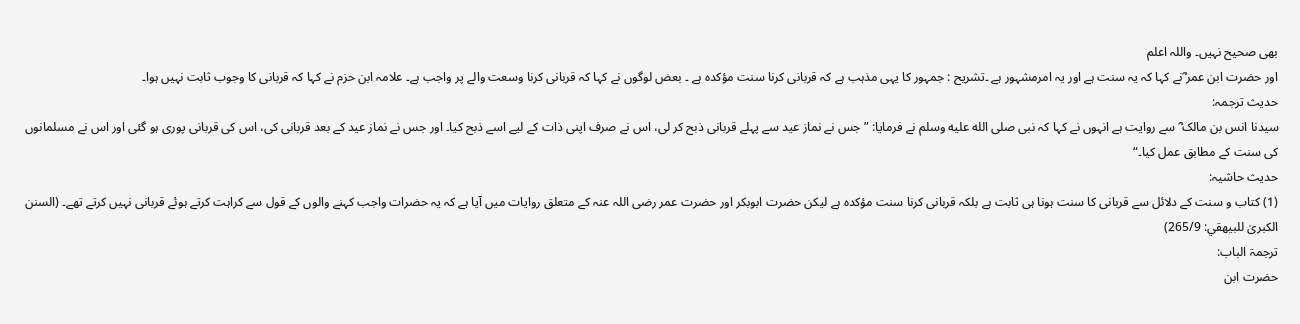بھی صحیح نہیں۔ واللہ اعلم
اور حضرت ابن عمر ؓنے کہا کہ یہ سنت ہے اور یہ امرمشہور ہے ۔تشریح : جمہور کا یہی مذہب ہے کہ قربانی کرنا سنت مؤکدہ ہے ۔ بعض لوگوں نے کہا کہ قربانی کرنا وسعت والے پر واجب ہے۔ علامہ ابن حزم نے کہا کہ قربانی کا وجوب ثابت نہیں ہوا۔
حدیث ترجمہ:
سیدنا انس بن مالک ؓ سے روایت ہے انہوں نے کہا کہ نبی صلى الله عليه وسلم نے فرمایا: ”جس نے نماز عید سے پہلے قربانی ذبح کر لی، اس نے صرف اپنی ذات کے لیے اسے ذبح کیا۔ اور جس نے نماز عید کے بعد قربانی کی، اس کی قربانی پوری ہو گئی اور اس نے مسلمانوں کی سنت کے مطابق عمل کیا۔“
حدیث حاشیہ:
(1) کتاب و سنت کے دلائل سے قربانی کا سنت ہونا ہی ثابت ہے بلکہ قربانی کرنا سنت مؤکدہ ہے لیکن حضرت ابوبکر اور حضرت عمر رضی اللہ عنہ کے متعلق روایات میں آیا ہے کہ یہ حضرات واجب کہنے والوں کے قول سے کراہت کرتے ہوئے قربانی نہیں کرتے تھے۔ (السنن الکبریٰ للبیهقي: 265/9)
ترجمۃ الباب:
حضرت ابن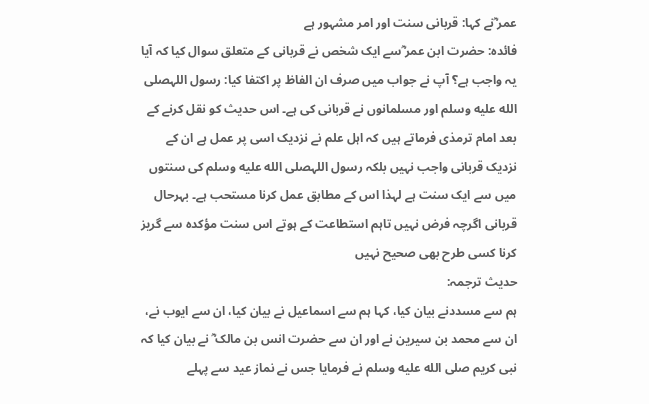عمر ؓنے کہا: قربانی سنت اور امر مشہور ہے
فائدہ: حضرت ابن عمر ؓسے ایک شخص نے قربانی کے متعلق سوال کیا کہ آیا یہ واجب ہے؟ آپ نے جواب میں صرف ان الفاظ پر اکتفا کیا: رسول اللہصلى الله عليه وسلم اور مسلمانوں نے قربانی کی ہے۔ اس حدیث کو نقل کرنے کے بعد امام ترمذی فرماتے ہیں کہ اہل علم نے نزدیک اسی پر عمل ہے ان کے نزدیک قربانی واجب نہیں بلکہ رسول اللہصلى الله عليه وسلم کی سنتوں میں سے ایک سنت ہے لہذا اس کے مطابق عمل کرنا مستحب ہے۔ بہرحال قربانی اگرچہ فرض نہیں تاہم استطاعت کے ہوتے اس سنت مؤکدہ سے گریز کرنا کسی طرح بھی صحیح نہیں
حدیث ترجمہ:
ہم سے مسددنے بیان کیا، کہا ہم سے اسماعیل نے بیان کیا، ان سے ایوب نے، ان سے محمد بن سیرین نے اور ان سے حضرت انس بن مالک ؓ نے بیان کیا کہ نبی کریم صلى الله عليه وسلم نے فرمایا جس نے نماز عید سے پہلے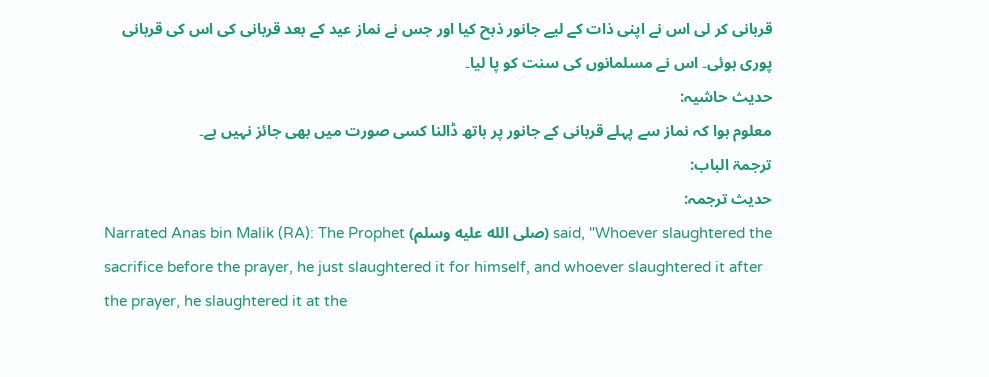قربانی کر لی اس نے اپنی ذات کے لیے جانور ذبح کیا اور جس نے نماز عید کے بعد قربانی کی اس کی قربانی پوری ہوئی۔ اس نے مسلمانوں کی سنت کو پا لیا۔
حدیث حاشیہ:
معلوم ہوا کہ نماز سے پہلے قربانی کے جانور پر ہاتھ ڈالنا کسی صورت میں بھی جائز نہیں ہے۔
ترجمۃ الباب:
حدیث ترجمہ:
Narrated Anas bin Malik (RA): The Prophet (صلى الله عليه وسلم) said, "Whoever slaughtered the sacrifice before the prayer, he just slaughtered it for himself, and whoever slaughtered it after the prayer, he slaughtered it at the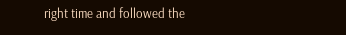right time and followed the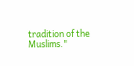tradition of the Muslims."